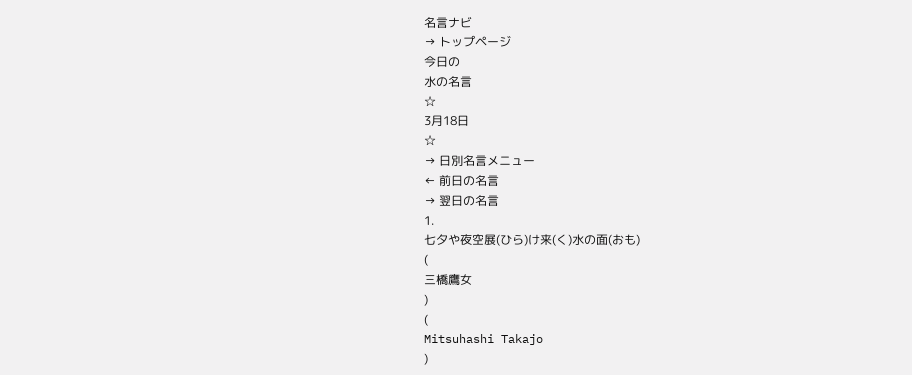名言ナビ
→ トップページ
今日の
水の名言
☆
3月18日
☆
→ 日別名言メニュー
← 前日の名言
→ 翌日の名言
1.
七夕や夜空展(ひら)け来(く)水の面(おも)
(
三橋鷹女
)
(
Mitsuhashi Takajo
)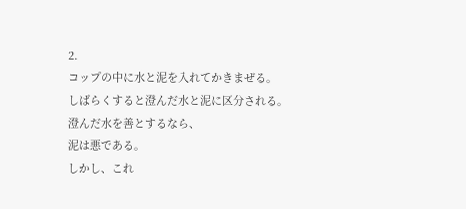2.
コップの中に水と泥を入れてかきまぜる。
しばらくすると澄んだ水と泥に区分される。
澄んだ水を善とするなら、
泥は悪である。
しかし、これ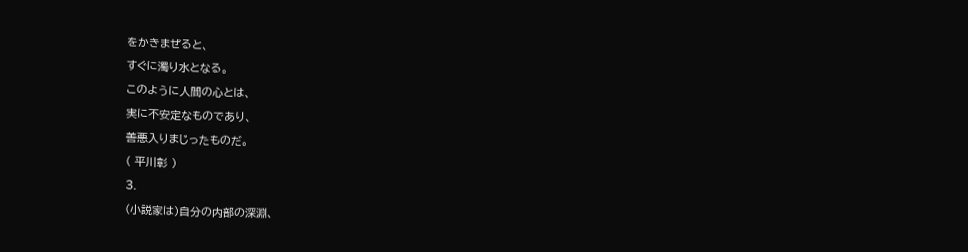をかきまぜると、
すぐに濁り水となる。
このように人間の心とは、
実に不安定なものであり、
善悪入りまじったものだ。
( 平川彰 )
3.
(小説家は)自分の内部の深淵、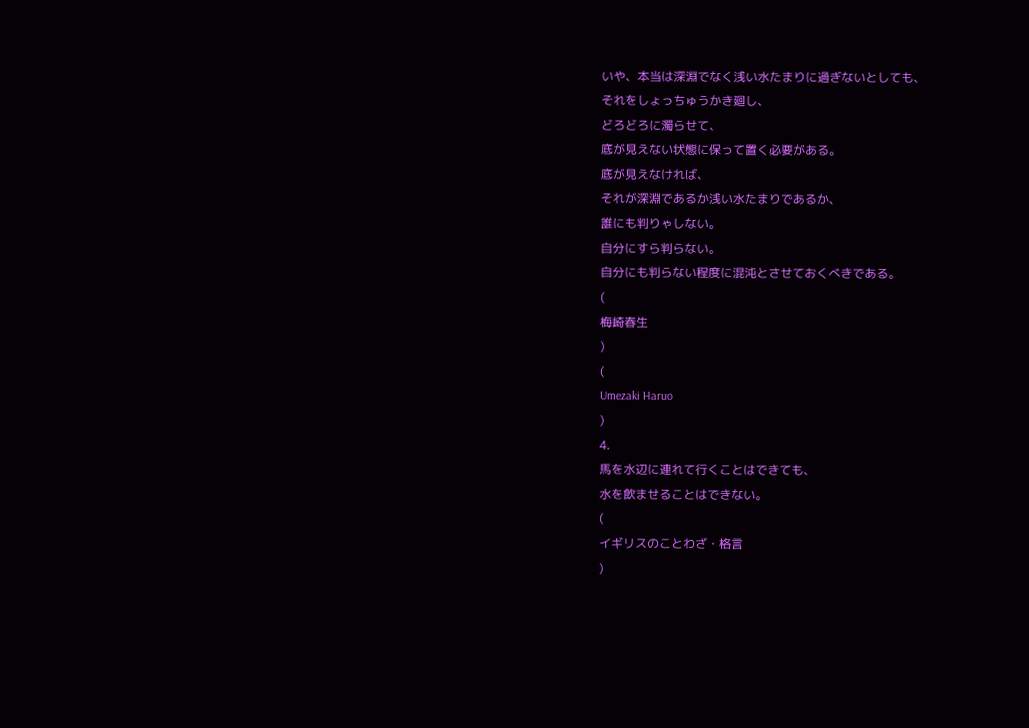いや、本当は深淵でなく浅い水たまりに過ぎないとしても、
それをしょっちゅうかき廻し、
どろどろに濁らせて、
底が見えない状態に保って置く必要がある。
底が見えなければ、
それが深淵であるか浅い水たまりであるか、
誰にも判りゃしない。
自分にすら判らない。
自分にも判らない程度に混沌とさせておくべきである。
(
梅崎春生
)
(
Umezaki Haruo
)
4.
馬を水辺に連れて行くことはできても、
水を飲ませることはできない。
(
イギリスのことわざ・格言
)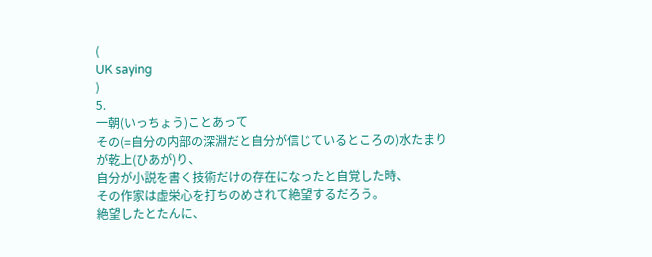(
UK saying
)
5.
一朝(いっちょう)ことあって
その(=自分の内部の深淵だと自分が信じているところの)水たまりが乾上(ひあが)り、
自分が小説を書く技術だけの存在になったと自覚した時、
その作家は虚栄心を打ちのめされて絶望するだろう。
絶望したとたんに、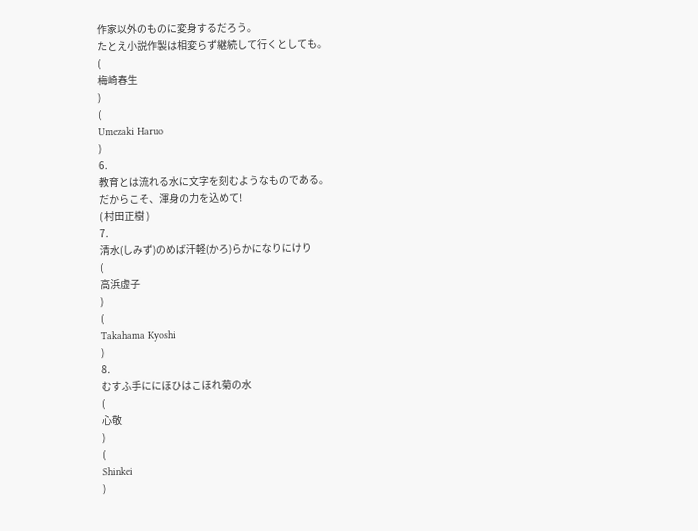作家以外のものに変身するだろう。
たとえ小説作製は相変らず継続して行くとしても。
(
梅崎春生
)
(
Umezaki Haruo
)
6.
教育とは流れる水に文字を刻むようなものである。
だからこそ、渾身の力を込めて!
( 村田正樹 )
7.
清水(しみず)のめば汗軽(かろ)らかになりにけり
(
高浜虚子
)
(
Takahama Kyoshi
)
8.
むすふ手ににほひはこほれ菊の水
(
心敬
)
(
Shinkei
)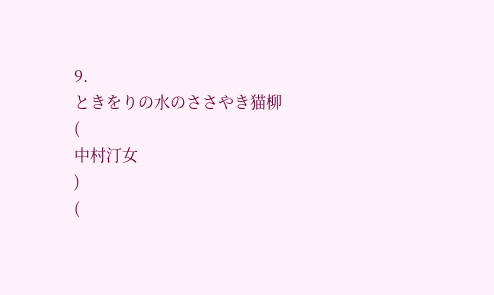9.
ときをりの水のささやき猫柳
(
中村汀女
)
(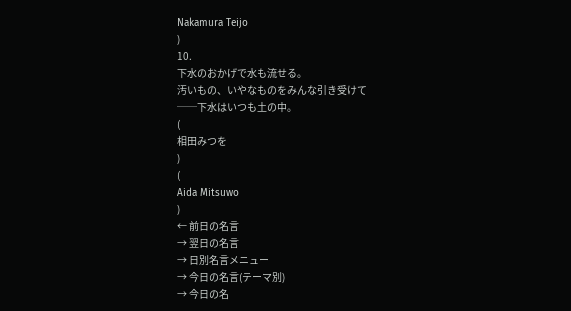Nakamura Teijo
)
10.
下水のおかげで水も流せる。
汚いもの、いやなものをみんな引き受けて
──下水はいつも土の中。
(
相田みつを
)
(
Aida Mitsuwo
)
← 前日の名言
→ 翌日の名言
→ 日別名言メニュー
→ 今日の名言(テーマ別)
→ 今日の名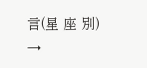言(星 座 別)
→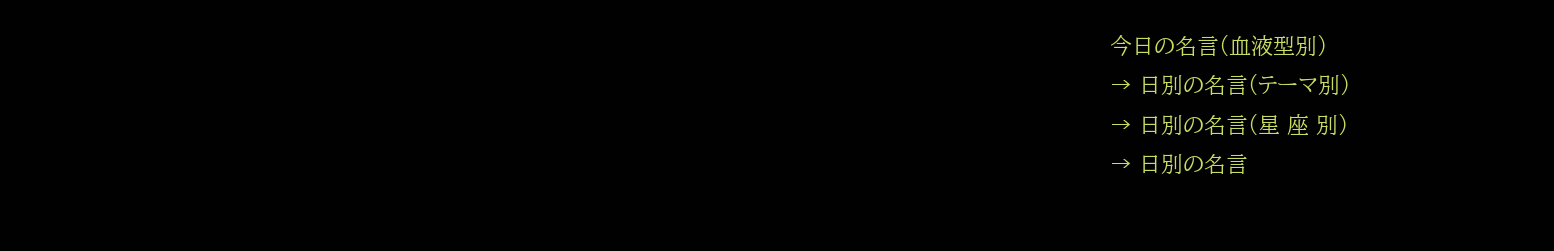今日の名言(血液型別)
→ 日別の名言(テーマ別)
→ 日別の名言(星 座 別)
→ 日別の名言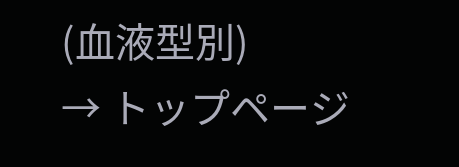(血液型別)
→ トップページ